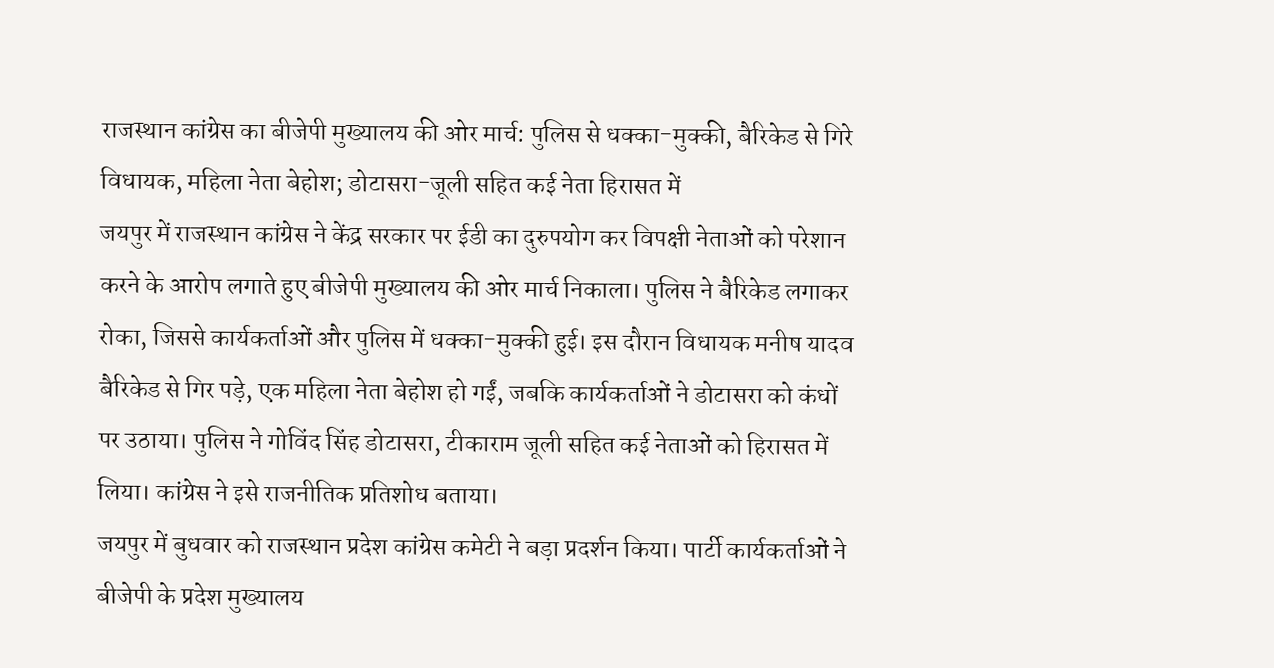राजस्थान कांग्रेस का बीजेपी मुख्यालय की ओर मार्च: पुलिस से धक्का-मुक्की, बैरिकेड से गिरे विधायक, महिला नेता बेहोश; डोटासरा-जूली सहित कई नेता हिरासत में
जयपुर में राजस्थान कांग्रेस ने केंद्र सरकार पर ईडी का दुरुपयोग कर विपक्षी नेताओं को परेशान करने के आरोप लगाते हुए बीजेपी मुख्यालय की ओर मार्च निकाला। पुलिस ने बैरिकेड लगाकर रोका, जिससे कार्यकर्ताओं और पुलिस में धक्का-मुक्की हुई। इस दौरान विधायक मनीष यादव बैरिकेड से गिर पड़े, एक महिला नेता बेहोश हो गईं, जबकि कार्यकर्ताओं ने डोटासरा को कंधों पर उठाया। पुलिस ने गोविंद सिंह डोटासरा, टीकाराम जूली सहित कई नेताओं को हिरासत में लिया। कांग्रेस ने इसे राजनीतिक प्रतिशोध बताया।
जयपुर में बुधवार को राजस्थान प्रदेश कांग्रेस कमेटी ने बड़ा प्रदर्शन किया। पार्टी कार्यकर्ताओं ने बीजेपी के प्रदेश मुख्यालय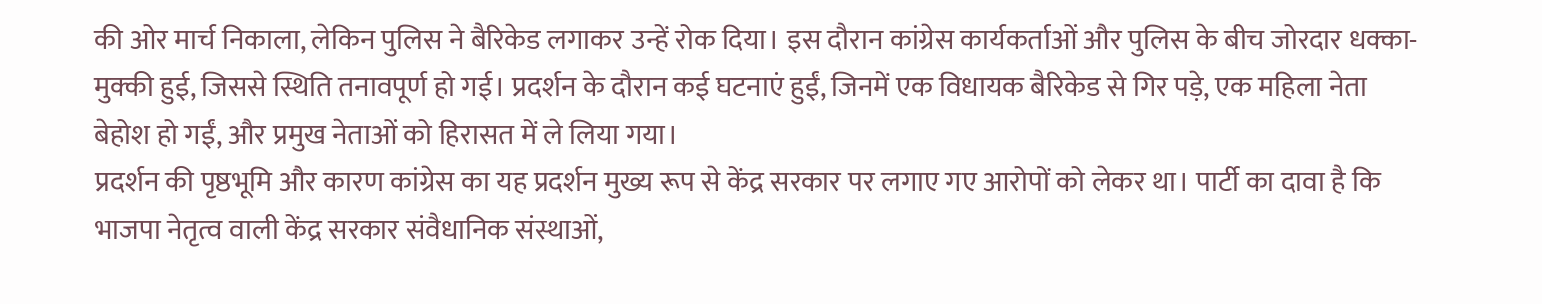की ओर मार्च निकाला, लेकिन पुलिस ने बैरिकेड लगाकर उन्हें रोक दिया। इस दौरान कांग्रेस कार्यकर्ताओं और पुलिस के बीच जोरदार धक्का-मुक्की हुई, जिससे स्थिति तनावपूर्ण हो गई। प्रदर्शन के दौरान कई घटनाएं हुईं, जिनमें एक विधायक बैरिकेड से गिर पड़े, एक महिला नेता बेहोश हो गईं, और प्रमुख नेताओं को हिरासत में ले लिया गया।
प्रदर्शन की पृष्ठभूमि और कारण कांग्रेस का यह प्रदर्शन मुख्य रूप से केंद्र सरकार पर लगाए गए आरोपों को लेकर था। पार्टी का दावा है कि भाजपा नेतृत्व वाली केंद्र सरकार संवैधानिक संस्थाओं,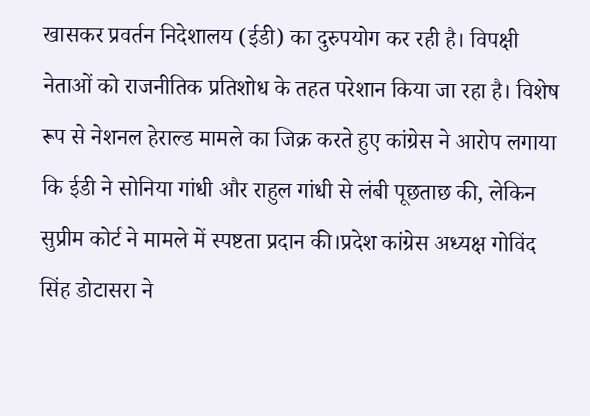खासकर प्रवर्तन निदेशालय (ईडी) का दुरुपयोग कर रही है। विपक्षी नेताओं को राजनीतिक प्रतिशोध के तहत परेशान किया जा रहा है। विशेष रूप से नेशनल हेराल्ड मामले का जिक्र करते हुए कांग्रेस ने आरोप लगाया कि ईडी ने सोनिया गांधी और राहुल गांधी से लंबी पूछताछ की, लेकिन सुप्रीम कोर्ट ने मामले में स्पष्टता प्रदान की।प्रदेश कांग्रेस अध्यक्ष गोविंद सिंह डोटासरा ने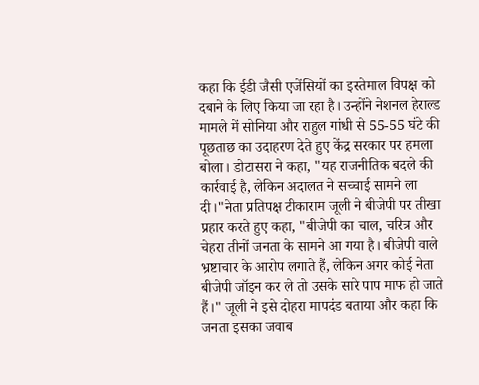कहा कि ईडी जैसी एजेंसियों का इस्तेमाल विपक्ष को दबाने के लिए किया जा रहा है। उन्होंने नेशनल हेराल्ड मामले में सोनिया और राहुल गांधी से 55-55 घंटे की पूछताछ का उदाहरण देते हुए केंद्र सरकार पर हमला बोला। डोटासरा ने कहा, "यह राजनीतिक बदले की कार्रवाई है, लेकिन अदालत ने सच्चाई सामने ला दी।"नेता प्रतिपक्ष टीकाराम जूली ने बीजेपी पर तीखा प्रहार करते हुए कहा, "बीजेपी का चाल, चरित्र और चेहरा तीनों जनता के सामने आ गया है। बीजेपी वाले भ्रष्टाचार के आरोप लगाते हैं, लेकिन अगर कोई नेता बीजेपी जॉइन कर ले तो उसके सारे पाप माफ हो जाते हैं।" जूली ने इसे दोहरा मापदंड बताया और कहा कि जनता इसका जवाब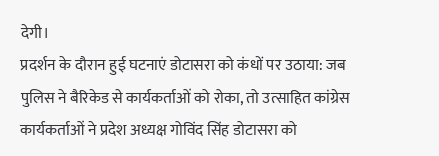देगी।
प्रदर्शन के दौरान हुई घटनाएं डोटासरा को कंधों पर उठाया: जब पुलिस ने बैरिकेड से कार्यकर्ताओं को रोका, तो उत्साहित कांग्रेस कार्यकर्ताओं ने प्रदेश अध्यक्ष गोविंद सिंह डोटासरा को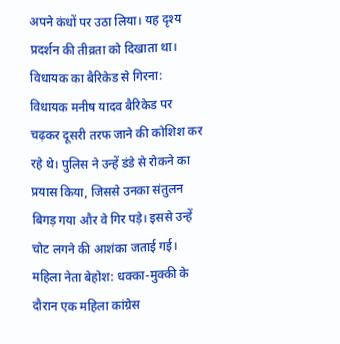अपने कंधों पर उठा लिया। यह दृश्य प्रदर्शन की तीव्रता को दिखाता था। विधायक का बैरिकेड से गिरना: विधायक मनीष यादव बैरिकेड पर चढ़कर दूसरी तरफ जाने की कोशिश कर रहे थे। पुलिस ने उन्हें डंडे से रोकने का प्रयास किया, जिससे उनका संतुलन बिगड़ गया और वे गिर पड़े। इससे उन्हें चोट लगने की आशंका जताई गई। महिला नेता बेहोश: धक्का-मुक्की के दौरान एक महिला कांग्रेस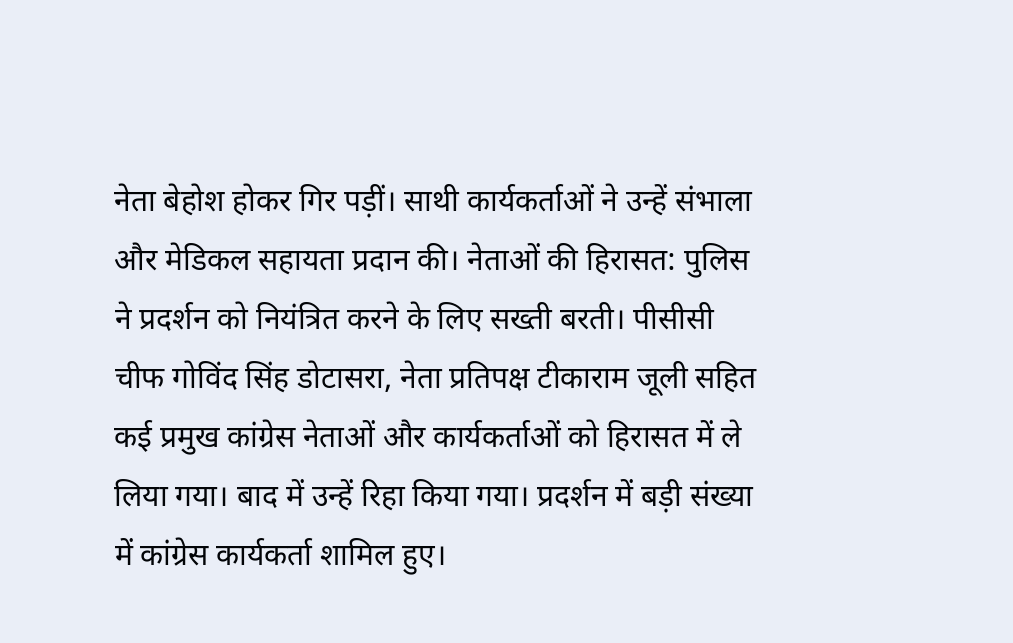नेता बेहोश होकर गिर पड़ीं। साथी कार्यकर्ताओं ने उन्हें संभाला और मेडिकल सहायता प्रदान की। नेताओं की हिरासत: पुलिस ने प्रदर्शन को नियंत्रित करने के लिए सख्ती बरती। पीसीसी चीफ गोविंद सिंह डोटासरा, नेता प्रतिपक्ष टीकाराम जूली सहित कई प्रमुख कांग्रेस नेताओं और कार्यकर्ताओं को हिरासत में ले लिया गया। बाद में उन्हें रिहा किया गया। प्रदर्शन में बड़ी संख्या में कांग्रेस कार्यकर्ता शामिल हुए।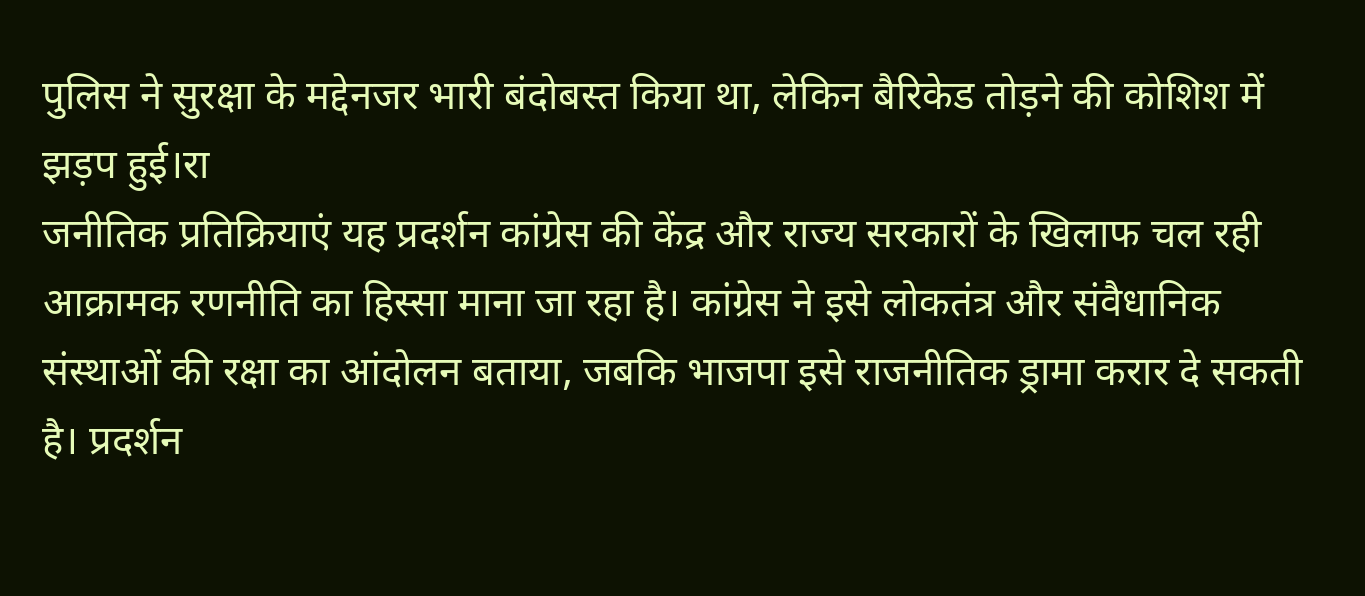पुलिस ने सुरक्षा के मद्देनजर भारी बंदोबस्त किया था, लेकिन बैरिकेड तोड़ने की कोशिश में झड़प हुई।रा
जनीतिक प्रतिक्रियाएं यह प्रदर्शन कांग्रेस की केंद्र और राज्य सरकारों के खिलाफ चल रही आक्रामक रणनीति का हिस्सा माना जा रहा है। कांग्रेस ने इसे लोकतंत्र और संवैधानिक संस्थाओं की रक्षा का आंदोलन बताया, जबकि भाजपा इसे राजनीतिक ड्रामा करार दे सकती है। प्रदर्शन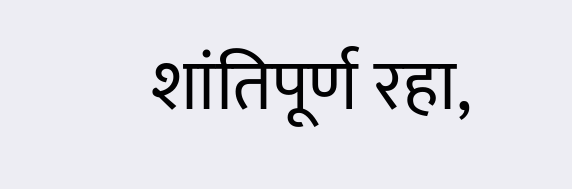शांतिपूर्ण रहा,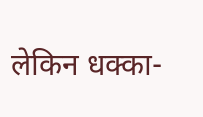लेकिन धक्का-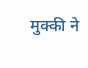मुक्की ने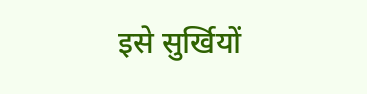इसे सुर्खियों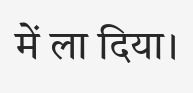में ला दिया।